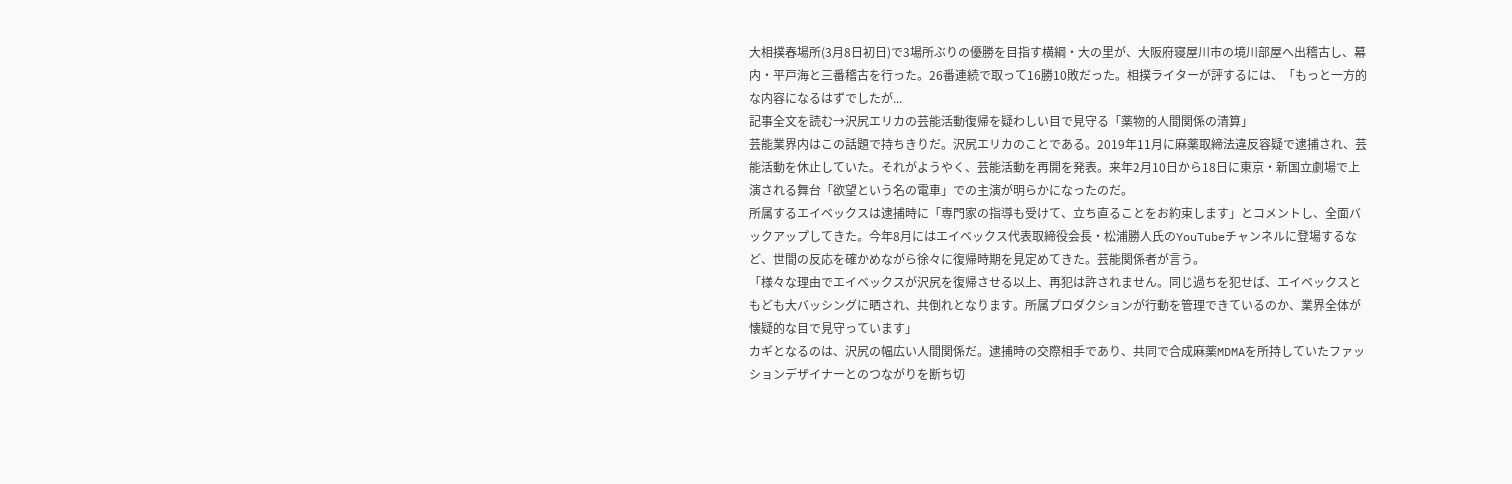大相撲春場所(3月8日初日)で3場所ぶりの優勝を目指す横綱・大の里が、大阪府寝屋川市の境川部屋へ出稽古し、幕内・平戸海と三番稽古を行った。26番連続で取って16勝10敗だった。相撲ライターが評するには、「もっと一方的な内容になるはずでしたが...
記事全文を読む→沢尻エリカの芸能活動復帰を疑わしい目で見守る「薬物的人間関係の清算」
芸能業界内はこの話題で持ちきりだ。沢尻エリカのことである。2019年11月に麻薬取締法違反容疑で逮捕され、芸能活動を休止していた。それがようやく、芸能活動を再開を発表。来年2月10日から18日に東京・新国立劇場で上演される舞台「欲望という名の電車」での主演が明らかになったのだ。
所属するエイベックスは逮捕時に「専門家の指導も受けて、立ち直ることをお約束します」とコメントし、全面バックアップしてきた。今年8月にはエイベックス代表取締役会長・松浦勝人氏のYouTubeチャンネルに登場するなど、世間の反応を確かめながら徐々に復帰時期を見定めてきた。芸能関係者が言う。
「様々な理由でエイベックスが沢尻を復帰させる以上、再犯は許されません。同じ過ちを犯せば、エイベックスともども大バッシングに晒され、共倒れとなります。所属プロダクションが行動を管理できているのか、業界全体が懐疑的な目で見守っています」
カギとなるのは、沢尻の幅広い人間関係だ。逮捕時の交際相手であり、共同で合成麻薬MDMAを所持していたファッションデザイナーとのつながりを断ち切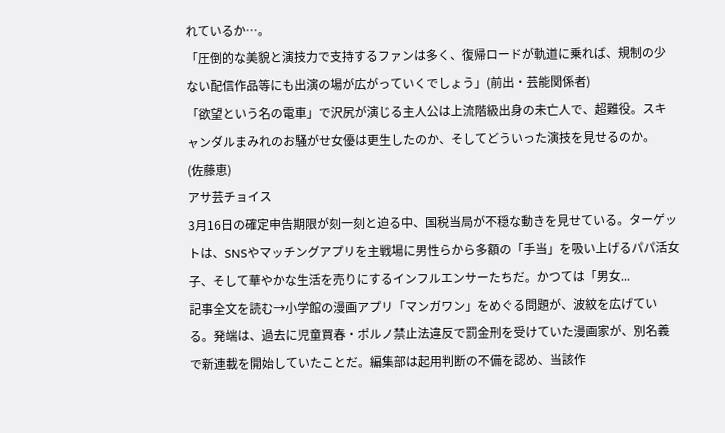れているか…。
「圧倒的な美貌と演技力で支持するファンは多く、復帰ロードが軌道に乗れば、規制の少ない配信作品等にも出演の場が広がっていくでしょう」(前出・芸能関係者)
「欲望という名の電車」で沢尻が演じる主人公は上流階級出身の未亡人で、超難役。スキャンダルまみれのお騒がせ女優は更生したのか、そしてどういった演技を見せるのか。
(佐藤恵)
アサ芸チョイス
3月16日の確定申告期限が刻一刻と迫る中、国税当局が不穏な動きを見せている。ターゲットは、SNSやマッチングアプリを主戦場に男性らから多額の「手当」を吸い上げるパパ活女子、そして華やかな生活を売りにするインフルエンサーたちだ。かつては「男女...
記事全文を読む→小学館の漫画アプリ「マンガワン」をめぐる問題が、波紋を広げている。発端は、過去に児童買春・ポルノ禁止法違反で罰金刑を受けていた漫画家が、別名義で新連載を開始していたことだ。編集部は起用判断の不備を認め、当該作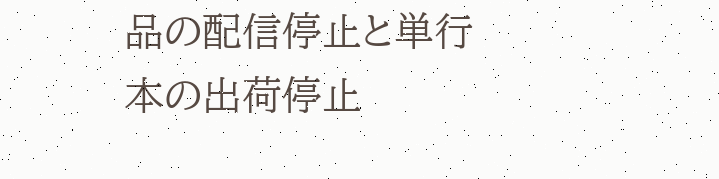品の配信停止と単行本の出荷停止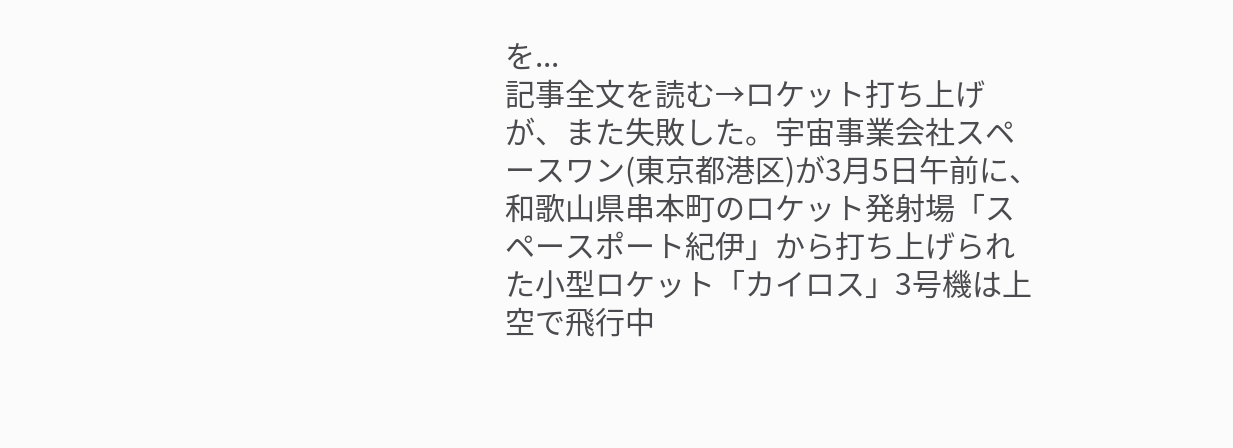を...
記事全文を読む→ロケット打ち上げが、また失敗した。宇宙事業会社スペースワン(東京都港区)が3月5日午前に、和歌山県串本町のロケット発射場「スペースポート紀伊」から打ち上げられた小型ロケット「カイロス」3号機は上空で飛行中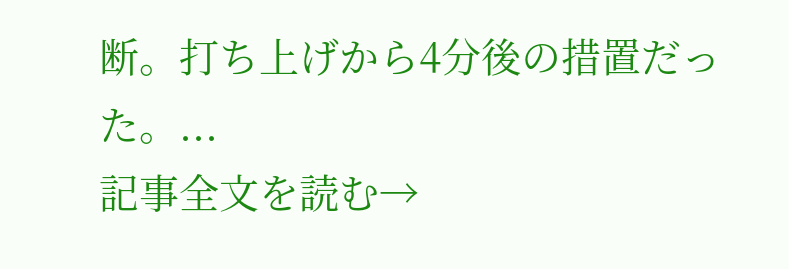断。打ち上げから4分後の措置だった。...
記事全文を読む→